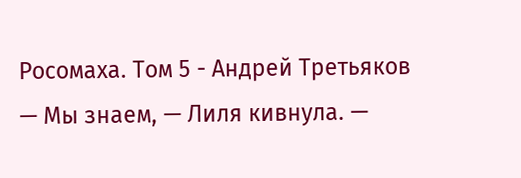Росомаха. Том 5 - Андрей Третьяков
— Мы знаем, — Лиля кивнула. —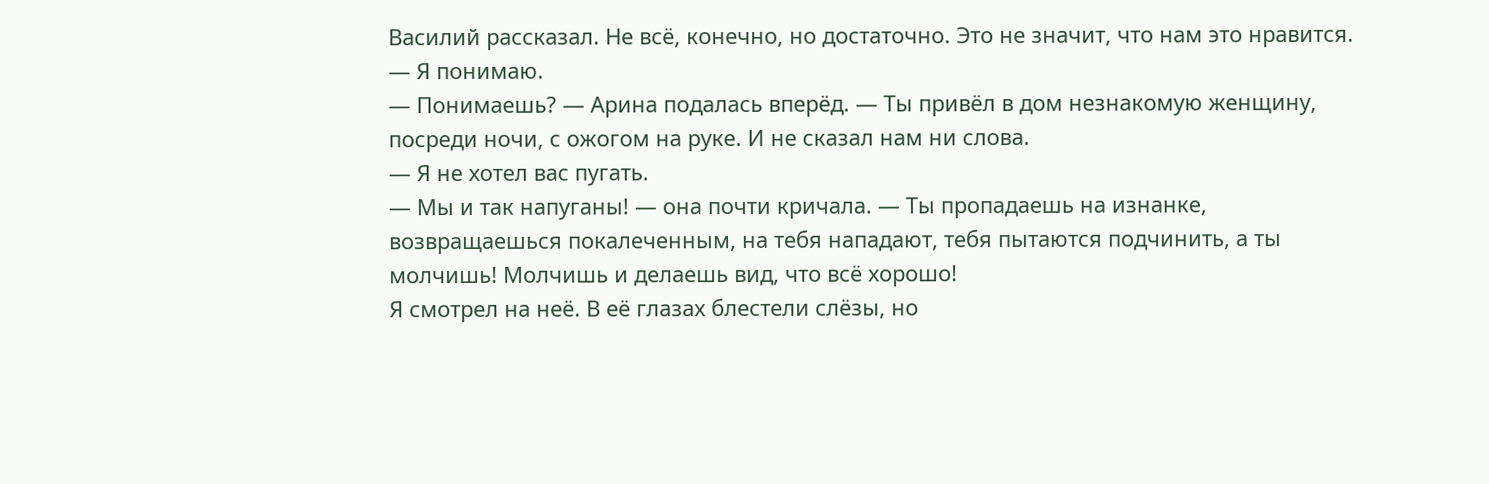Василий рассказал. Не всё, конечно, но достаточно. Это не значит, что нам это нравится.
— Я понимаю.
— Понимаешь? — Арина подалась вперёд. — Ты привёл в дом незнакомую женщину, посреди ночи, с ожогом на руке. И не сказал нам ни слова.
— Я не хотел вас пугать.
— Мы и так напуганы! — она почти кричала. — Ты пропадаешь на изнанке, возвращаешься покалеченным, на тебя нападают, тебя пытаются подчинить, а ты молчишь! Молчишь и делаешь вид, что всё хорошо!
Я смотрел на неё. В её глазах блестели слёзы, но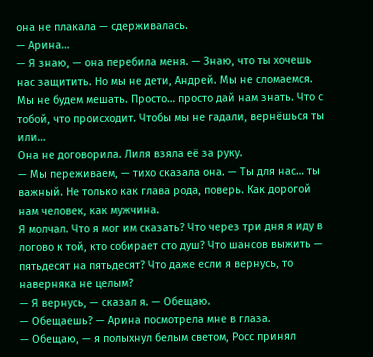она не плакала — сдерживалась.
— Арина…
— Я знаю, — она перебила меня. — Знаю, что ты хочешь нас защитить. Но мы не дети, Андрей. Мы не сломаемся. Мы не будем мешать. Просто… просто дай нам знать. Что с тобой, что происходит. Чтобы мы не гадали, вернёшься ты или…
Она не договорила. Лиля взяла её за руку.
— Мы переживаем, — тихо сказала она. — Ты для нас… ты важный. Не только как глава рода, поверь. Как дорогой нам человек, как мужчина.
Я молчал. Что я мог им сказать? Что через три дня я иду в логово к той, кто собирает сто душ? Что шансов выжить — пятьдесят на пятьдесят? Что даже если я вернусь, то наверняка не целым?
— Я вернусь, — сказал я. — Обещаю.
— Обещаешь? — Арина посмотрела мне в глаза.
— Обещаю, — я полыхнул белым светом, Росс принял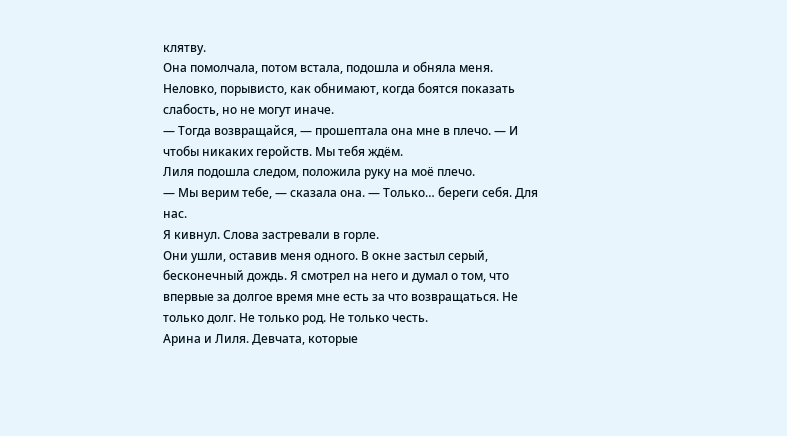клятву.
Она помолчала, потом встала, подошла и обняла меня. Неловко, порывисто, как обнимают, когда боятся показать слабость, но не могут иначе.
— Тогда возвращайся, — прошептала она мне в плечо. — И чтобы никаких геройств. Мы тебя ждём.
Лиля подошла следом, положила руку на моё плечо.
— Мы верим тебе, — сказала она. — Только… береги себя. Для нас.
Я кивнул. Слова застревали в горле.
Они ушли, оставив меня одного. В окне застыл серый, бесконечный дождь. Я смотрел на него и думал о том, что впервые за долгое время мне есть за что возвращаться. Не только долг. Не только род. Не только честь.
Арина и Лиля. Девчата, которые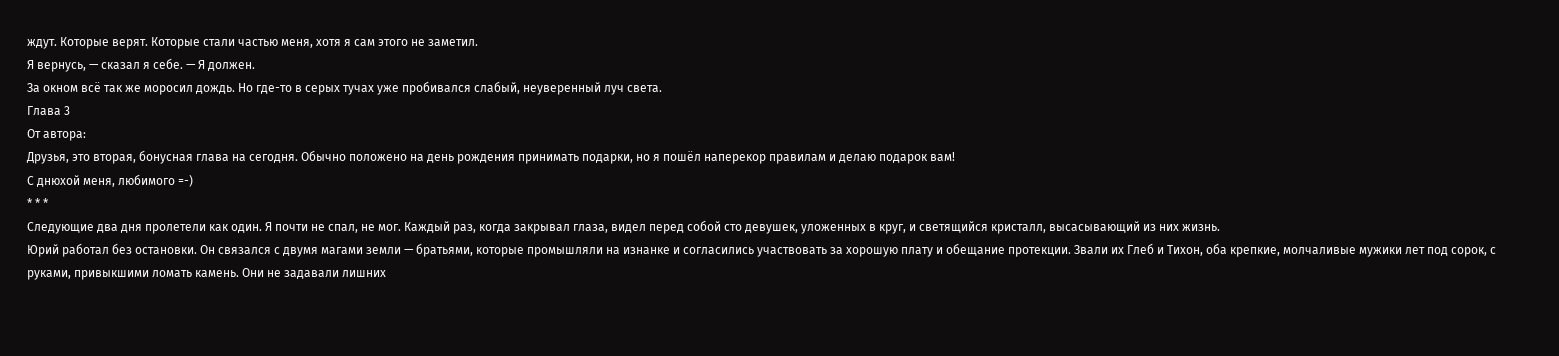ждут. Которые верят. Которые стали частью меня, хотя я сам этого не заметил.
Я вернусь, — сказал я себе. — Я должен.
За окном всё так же моросил дождь. Но где-то в серых тучах уже пробивался слабый, неуверенный луч света.
Глава 3
От автора:
Друзья, это вторая, бонусная глава на сегодня. Обычно положено на день рождения принимать подарки, но я пошёл наперекор правилам и делаю подарок вам!
С днюхой меня, любимого =-)
* * *
Следующие два дня пролетели как один. Я почти не спал, не мог. Каждый раз, когда закрывал глаза, видел перед собой сто девушек, уложенных в круг, и светящийся кристалл, высасывающий из них жизнь.
Юрий работал без остановки. Он связался с двумя магами земли — братьями, которые промышляли на изнанке и согласились участвовать за хорошую плату и обещание протекции. Звали их Глеб и Тихон, оба крепкие, молчаливые мужики лет под сорок, с руками, привыкшими ломать камень. Они не задавали лишних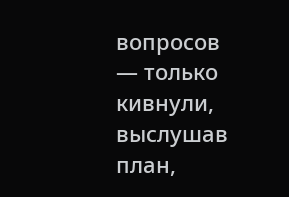вопросов — только кивнули, выслушав план,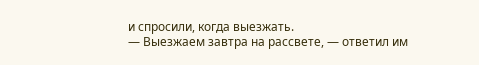и спросили, когда выезжать.
— Выезжаем завтра на рассвете, — ответил им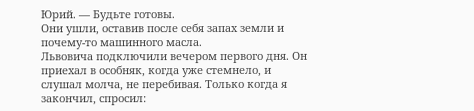Юрий. — Будьте готовы.
Они ушли, оставив после себя запах земли и почему-то машинного масла.
Львовича подключили вечером первого дня. Он приехал в особняк, когда уже стемнело, и слушал молча, не перебивая. Только когда я закончил, спросил: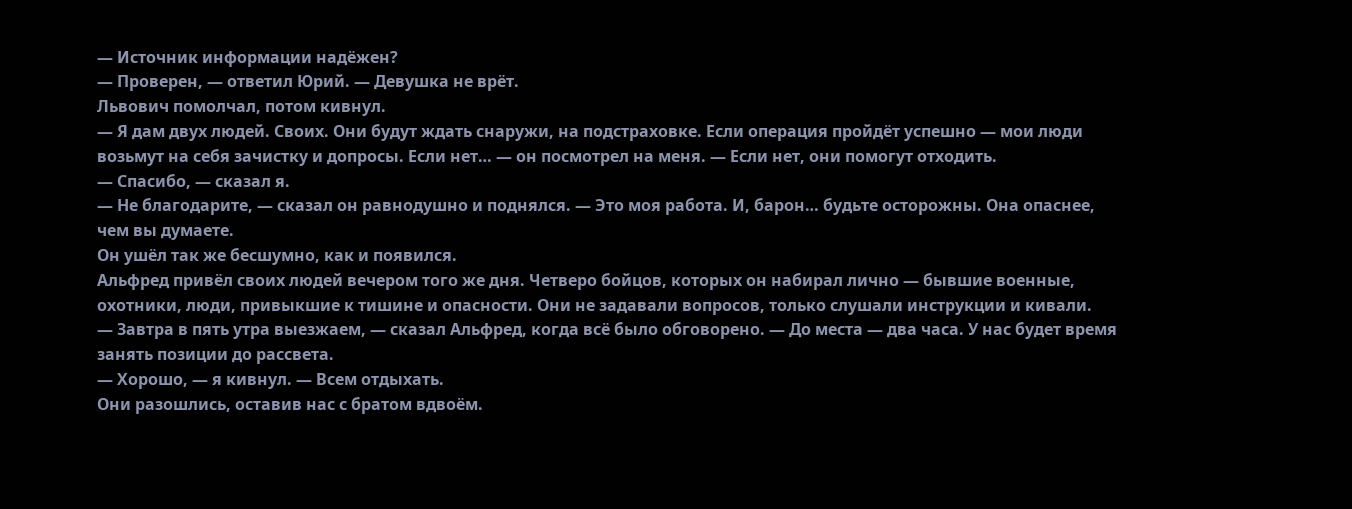— Источник информации надёжен?
— Проверен, — ответил Юрий. — Девушка не врёт.
Львович помолчал, потом кивнул.
— Я дам двух людей. Своих. Они будут ждать снаружи, на подстраховке. Если операция пройдёт успешно — мои люди возьмут на себя зачистку и допросы. Если нет… — он посмотрел на меня. — Если нет, они помогут отходить.
— Спасибо, — сказал я.
— Не благодарите, — сказал он равнодушно и поднялся. — Это моя работа. И, барон… будьте осторожны. Она опаснее, чем вы думаете.
Он ушёл так же бесшумно, как и появился.
Альфред привёл своих людей вечером того же дня. Четверо бойцов, которых он набирал лично — бывшие военные, охотники, люди, привыкшие к тишине и опасности. Они не задавали вопросов, только слушали инструкции и кивали.
— Завтра в пять утра выезжаем, — сказал Альфред, когда всё было обговорено. — До места — два часа. У нас будет время занять позиции до рассвета.
— Хорошо, — я кивнул. — Всем отдыхать.
Они разошлись, оставив нас с братом вдвоём.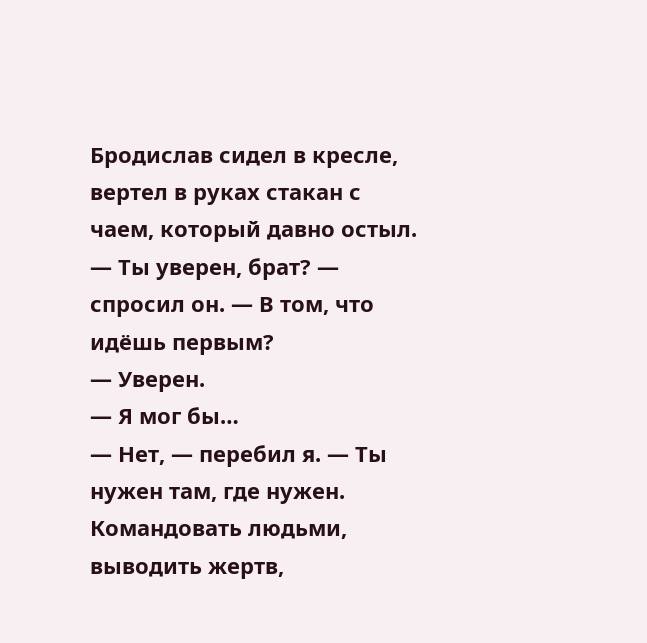Бродислав сидел в кресле, вертел в руках стакан с чаем, который давно остыл.
— Ты уверен, брат? — спросил он. — В том, что идёшь первым?
— Уверен.
— Я мог бы…
— Нет, — перебил я. — Ты нужен там, где нужен. Командовать людьми, выводить жертв,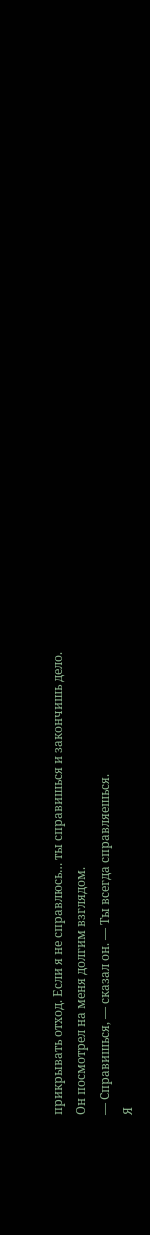прикрывать отход. Если я не справлюсь… ты справишься и закончишь дело.
Он посмотрел на меня долгим взглядом.
— Справишься, — сказал он. — Ты всегда справляешься.
Я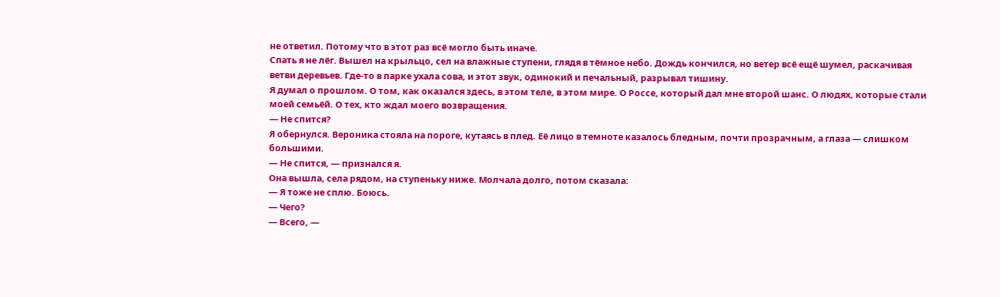не ответил. Потому что в этот раз всё могло быть иначе.
Спать я не лёг. Вышел на крыльцо, сел на влажные ступени, глядя в тёмное небо. Дождь кончился, но ветер всё ещё шумел, раскачивая ветви деревьев. Где-то в парке ухала сова, и этот звук, одинокий и печальный, разрывал тишину.
Я думал о прошлом. О том, как оказался здесь, в этом теле, в этом мире. О Россе, который дал мне второй шанс. О людях, которые стали моей семьёй. О тех, кто ждал моего возвращения.
— Не спится?
Я обернулся. Вероника стояла на пороге, кутаясь в плед. Её лицо в темноте казалось бледным, почти прозрачным, а глаза — слишком большими.
— Не спится, — признался я.
Она вышла, села рядом, на ступеньку ниже. Молчала долго, потом сказала:
— Я тоже не сплю. Боюсь.
— Чего?
— Всего, —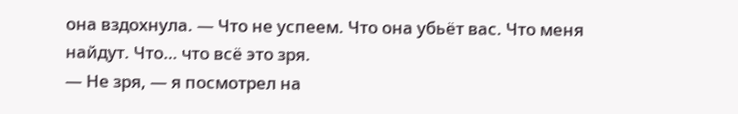она вздохнула. — Что не успеем. Что она убьёт вас. Что меня найдут. Что… что всё это зря.
— Не зря, — я посмотрел на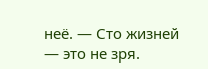неё. — Сто жизней — это не зря.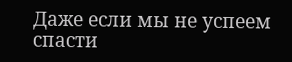Даже если мы не успеем спасти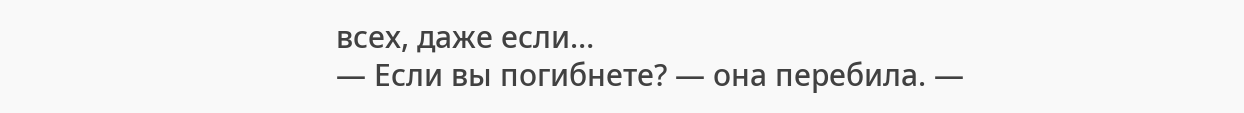всех, даже если…
— Если вы погибнете? — она перебила. —